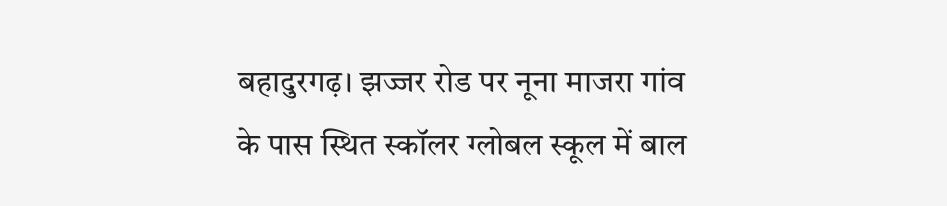बहादुरगढ़। झज्जर रोड पर नूना माजरा गांव के पास स्थित स्कॉलर ग्लोबल स्कूल में बाल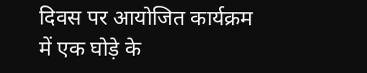दिवस पर आयोजित कार्यक्रम में एक घोड़े के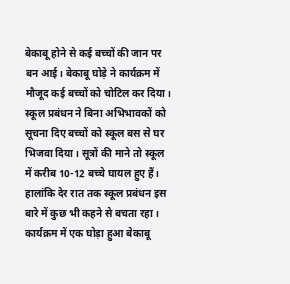बेकाबू होने से कई बच्चों की जान पर बन आई। बेकाबू घोड़े ने कार्यक्रम में मौजूद कई बच्चों को चोटिल कर दिया। स्कूल प्रबंधन ने बिना अभिभावकों को सूचना दिए बच्चों को स्कूल बस से घर भिजवा दिया। सूत्रों की माने तो स्कूल में करीब 10-12 बच्चे घायल हुए हैं। हालांकि देर रात तक स्कूल प्रबंधन इस बारे में कुछ भी कहने से बचता रहा।
कार्यक्रम में एक घोड़ा हुआ बेकाबू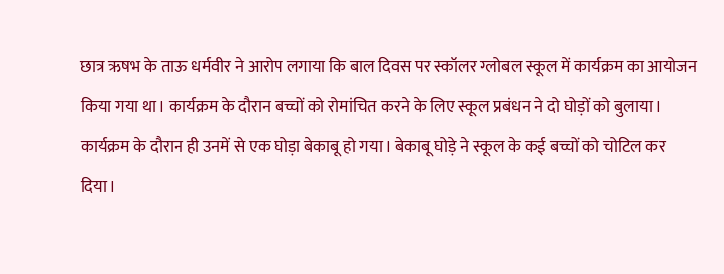छात्र ऋषभ के ताऊ धर्मवीर ने आरोप लगाया कि बाल दिवस पर स्कॉलर ग्लोबल स्कूल में कार्यक्रम का आयोजन किया गया था। कार्यक्रम के दौरान बच्चों को रोमांचित करने के लिए स्कूल प्रबंधन ने दो घोड़ों को बुलाया। कार्यक्रम के दौरान ही उनमें से एक घोड़ा बेकाबू हो गया। बेकाबू घोड़े ने स्कूल के कई बच्चों को चोटिल कर दिया।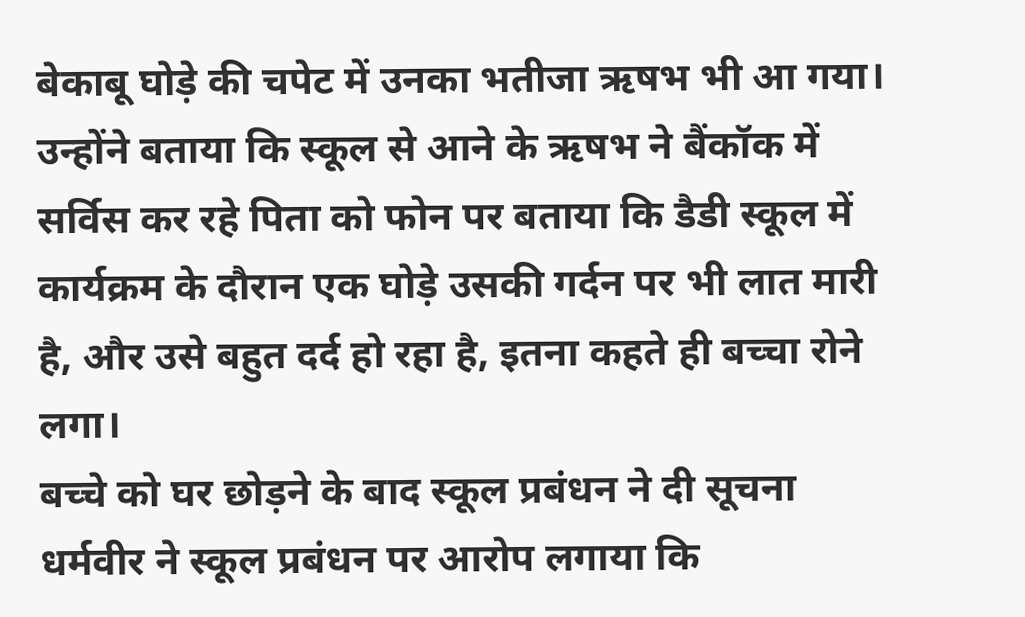बेकाबू घोड़े की चपेट में उनका भतीजा ऋषभ भी आ गया। उन्होंने बताया कि स्कूल से आने के ऋषभ ने बैंकॉक में सर्विस कर रहे पिता को फोन पर बताया कि डैडी स्कूल में कार्यक्रम के दौरान एक घोड़े उसकी गर्दन पर भी लात मारी है, और उसे बहुत दर्द हो रहा है, इतना कहते ही बच्चा रोने लगा।
बच्चे को घर छोड़ने के बाद स्कूल प्रबंधन ने दी सूचना
धर्मवीर ने स्कूल प्रबंधन पर आरोप लगाया कि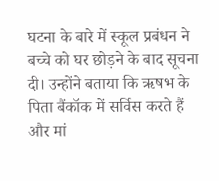घटना के बारे में स्कूल प्रबंधन ने बच्चे को घर छोड़ने के बाद सूचना दी। उन्होंने बताया कि ऋषभ के पिता बैंकॉक में सर्विस करते हैं और मां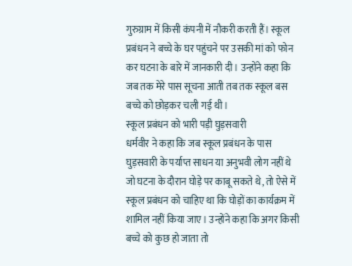गुरुग्राम में किसी कंपनी में नौकरी करती हैं। स्कूल प्रबंधन ने बच्चे के घर पहुंचने पर उसकी मां को फोन कर घटना के बारे में जानकारी दी। उन्होंने कहा कि जब तक मेरे पास सूचना आती तब तक स्कूल बस बच्चे को छोड़कर चली गई थी।
स्कूल प्रबंधन को भारी पड़ी घुड़सवारी
धर्मवीर ने कहा कि जब स्कूल प्रबंधन के पास घुड़सवारी के पर्याप्त साधन या अनुभवी लोग नहीं थे जो घटना के दौरान घोड़े पर काबू सकते थे, तो ऐसे में स्कूल प्रबंधन को चाहिए था कि घोड़ों का कार्यक्रम में शामिल नहीं किया जाए। उन्होंने कहा कि अगर किसी बच्चे को कुछ हो जाता तो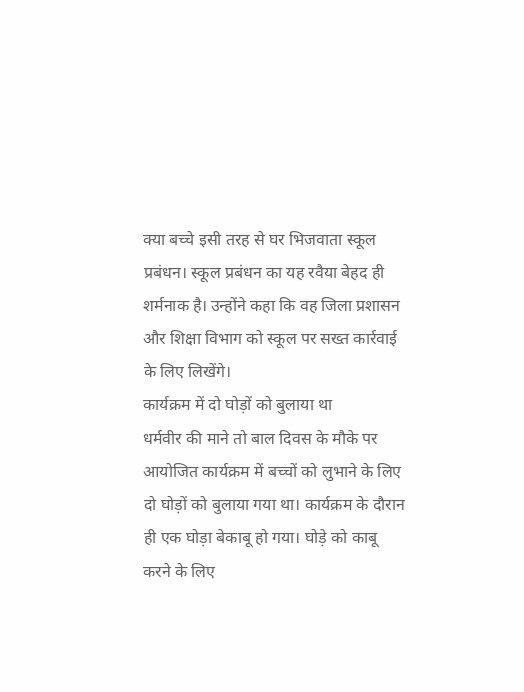क्या बच्चे इसी तरह से घर भिजवाता स्कूल प्रबंधन। स्कूल प्रबंधन का यह रवैया बेहद ही शर्मनाक है। उन्होंने कहा कि वह जिला प्रशासन और शिक्षा विभाग को स्कूल पर सख्त कार्रवाई के लिए लिखेंगे।
कार्यक्रम में दो घोड़ों को बुलाया था
धर्मवीर की माने तो बाल दिवस के मौके पर आयोजित कार्यक्रम में बच्चों को लुभाने के लिए दो घोड़ों को बुलाया गया था। कार्यक्रम के दौरान ही एक घोड़ा बेकाबू हो गया। घोड़े को काबू करने के लिए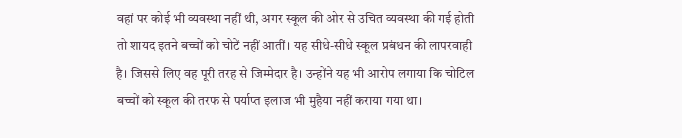वहां पर कोई भी व्यवस्था नहीं थी, अगर स्कूल की ओर से उचित व्यवस्था की गई होती तो शायद इतने बच्चों को चोटें नहीं आतीं। यह सीधे-सीधे स्कूल प्रबंधन की लापरवाही है। जिससे लिए वह पूरी तरह से जिम्मेदार है। उन्होंने यह भी आरोप लगाया कि चोटिल बच्चों को स्कूल की तरफ से पर्याप्त इलाज भी मुहैया नहीं कराया गया था।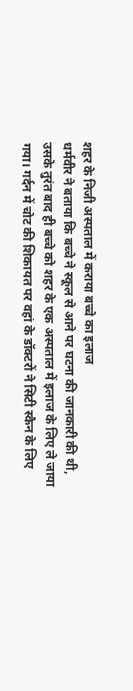शहर के निजी अस्पताल में कराया बच्चे का इलाज
धर्मवीर ने बताया कि बच्चे ने स्कूल से आने पर घटना की जानकारी की थी, उसके तुरंत बाद ही बच्चे को शहर के एक अस्पताल में इलाज के लिए ले जाया गया। गर्दन में चोट की शिकायत पर वहां के डॉक्टरों ने सिटी स्कैन के लिए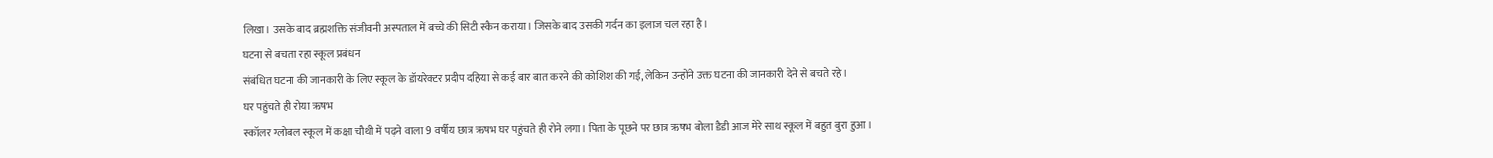लिखा। उसके बाद ब्रह्मशक्ति संजीवनी अस्पताल में बच्चे की सिटी स्कैन कराया। जिसके बाद उसकी गर्दन का इलाज चल रहा है।
घटना से बचता रहा स्कूल प्रबंधन
संबंधित घटना की जानकारी के लिए स्कूल के डॉयरेक्टर प्रदीप दहिया से कई बार बात करने की कोशिश की गई, लेकिन उन्होंने उक्त घटना की जानकारी देने से बचते रहे।
घर पहुंचते ही रोया ऋषभ
स्कॉलर ग्लोबल स्कूल में कक्षा चौथी में पढ़ने वाला 9 वर्षीय छात्र ऋषभ घर पहुंचते ही रोने लगा। पिता के पूछने पर छात्र ऋषभ बोला डैडी आज मेरे साथ स्कूल में बहुत बुरा हुआ।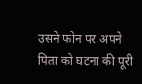उसने फोन पर अपने पिता को घटना की पूरी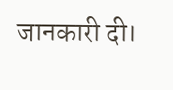जानकारी दी।